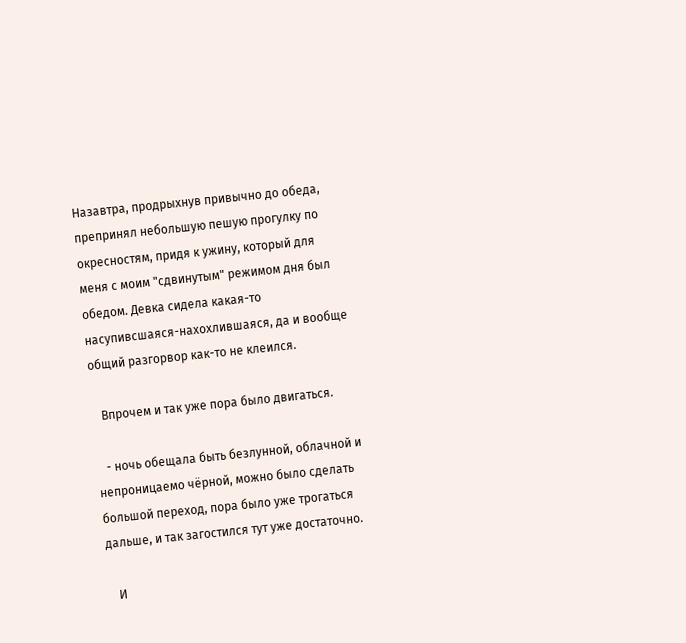Назавтра, продрыхнув привычно до обеда, препринял небольшую пешую прогулку по окресностям, придя к ужину, который для меня с моим "сдвинутым" режимом дня был обедом. Девка сидела какая-то насупивсшаяся-нахохлившаяся, да и вообще общий разгорвор как-то не клеился.

   Впрочем и так уже пора было двигаться.

   - ночь обещала быть безлунной, облачной и непроницаемо чёрной, можно было сделать большой переход, пора было уже трогаться дальше, и так загостился тут уже достаточно.

   И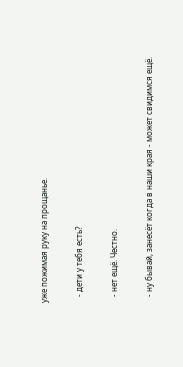уже пожимая руку на прощанье.

   - дети у тебя есть?

   - нет ещё. Честно.

   - ну бывай, занесёт когда в наши края - может свидимся ещё.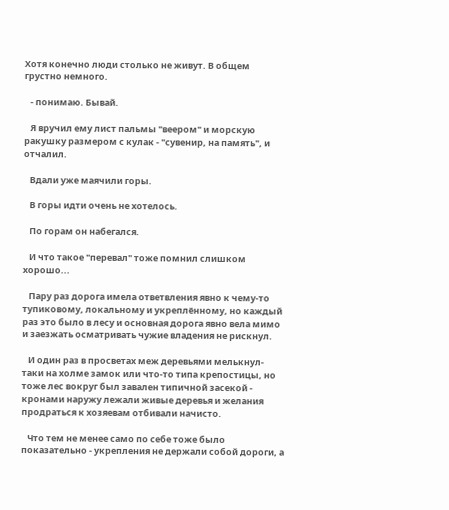Хотя конечно люди столько не живут. В общем грустно немного.

   - понимаю. Бывай.

   Я вручил ему лист пальмы "веером" и морскую ракушку размером с кулак - "сувенир, на память", и отчалил.

   Вдали уже маячили горы.

   В горы идти очень не хотелось.

   По горам он набегался.

   И что такое "перевал" тоже помнил слишком хорошо...

   Пару раз дорога имела ответвления явно к чему-то тупиковому, локальному и укреплённому, но каждый раз это было в лесу и основная дорога явно вела мимо и заезжать осматривать чужие владения не рискнул.

   И один раз в просветах меж деревьями мелькнул-таки на холме замок или что-то типа крепостицы, но тоже лес вокруг был завален типичной засекой - кронами наружу лежали живые деревья и желания продраться к хозяевам отбивали начисто.

   Что тем не менее само по себе тоже было показательно - укрепления не держали собой дороги, а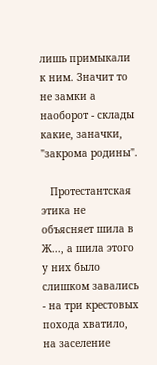лишь примыкали к ним. Значит то не замки а наоборот - склады какие, заначки, "закрома родины".

   Протестантская этика не объясняет шила в Ж..., а шила этого у них было слишком завались - на три крестовых похода хватило, на заселение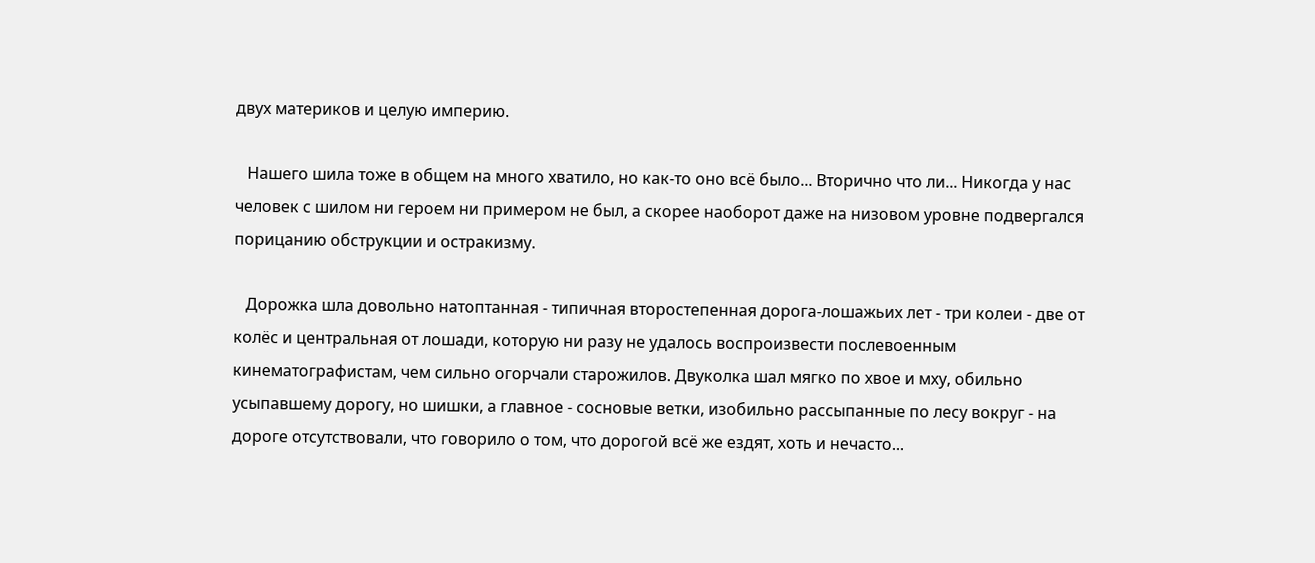двух материков и целую империю.

   Нашего шила тоже в общем на много хватило, но как-то оно всё было... Вторично что ли... Никогда у нас человек с шилом ни героем ни примером не был, а скорее наоборот даже на низовом уровне подвергался порицанию обструкции и остракизму.

   Дорожка шла довольно натоптанная - типичная второстепенная дорога-лошажьих лет - три колеи - две от колёс и центральная от лошади, которую ни разу не удалось воспроизвести послевоенным кинематографистам, чем сильно огорчали старожилов. Двуколка шал мягко по хвое и мху, обильно усыпавшему дорогу, но шишки, а главное - сосновые ветки, изобильно рассыпанные по лесу вокруг - на дороге отсутствовали, что говорило о том, что дорогой всё же ездят, хоть и нечасто...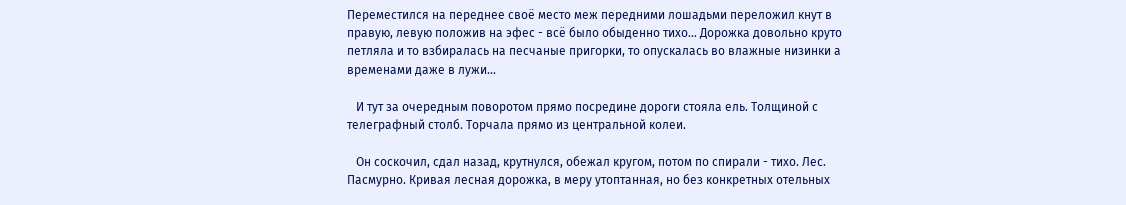Переместился на переднее своё место меж передними лошадьми переложил кнут в правую, левую положив на эфес - всё было обыденно тихо... Дорожка довольно круто петляла и то взбиралась на песчаные пригорки, то опускалась во влажные низинки а временами даже в лужи...

   И тут за очередным поворотом прямо посредине дороги стояла ель. Толщиной с телеграфный столб. Торчала прямо из центральной колеи.

   Он соскочил, сдал назад, крутнулся, обежал кругом, потом по спирали - тихо. Лес. Пасмурно. Кривая лесная дорожка, в меру утоптанная, но без конкретных отельных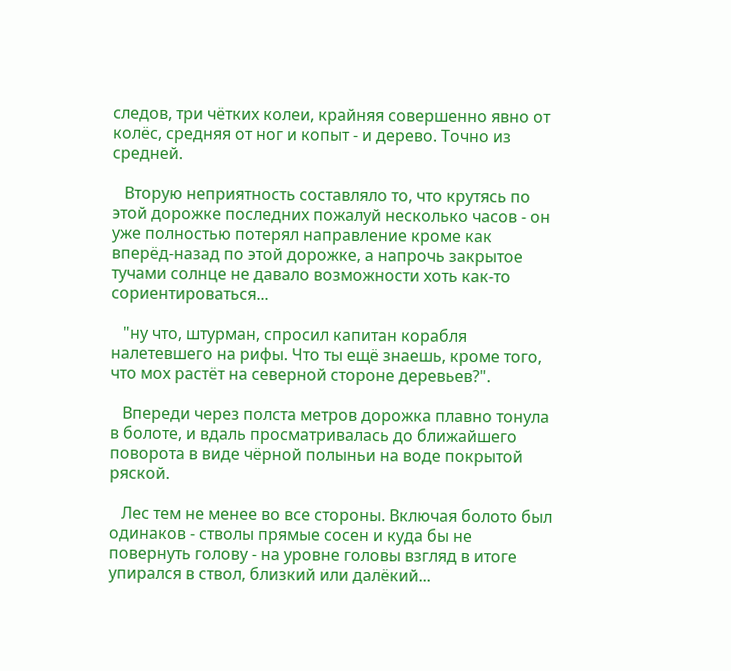следов, три чётких колеи, крайняя совершенно явно от колёс, средняя от ног и копыт - и дерево. Точно из средней.

   Вторую неприятность составляло то, что крутясь по этой дорожке последних пожалуй несколько часов - он уже полностью потерял направление кроме как вперёд-назад по этой дорожке, а напрочь закрытое тучами солнце не давало возможности хоть как-то сориентироваться...

   "ну что, штурман, спросил капитан корабля налетевшего на рифы. Что ты ещё знаешь, кроме того, что мох растёт на северной стороне деревьев?".

   Впереди через полста метров дорожка плавно тонула в болоте, и вдаль просматривалась до ближайшего поворота в виде чёрной полыньи на воде покрытой ряской.

   Лес тем не менее во все стороны. Включая болото был одинаков - стволы прямые сосен и куда бы не повернуть голову - на уровне головы взгляд в итоге упирался в ствол, близкий или далёкий...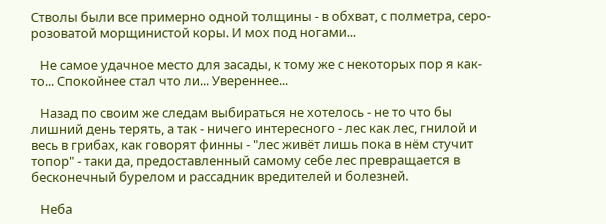Стволы были все примерно одной толщины - в обхват, с полметра, серо-розоватой морщинистой коры. И мох под ногами...

   Не самое удачное место для засады, к тому же с некоторых пор я как-то... Спокойнее стал что ли... Увереннее...

   Назад по своим же следам выбираться не хотелось - не то что бы лишний день терять, а так - ничего интересного - лес как лес, гнилой и весь в грибах, как говорят финны - "лес живёт лишь пока в нём стучит топор" - таки да, предоставленный самому себе лес превращается в бесконечный бурелом и рассадник вредителей и болезней.

   Неба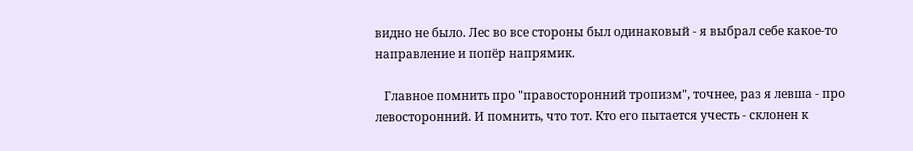видно не было. Лес во все стороны был одинаковый - я выбрал себе какое-то направление и попёр напрямик.

   Главное помнить про "правосторонний тропизм", точнее, раз я левша - про левосторонний. И помнить, что тот. Кто его пытается учесть - склонен к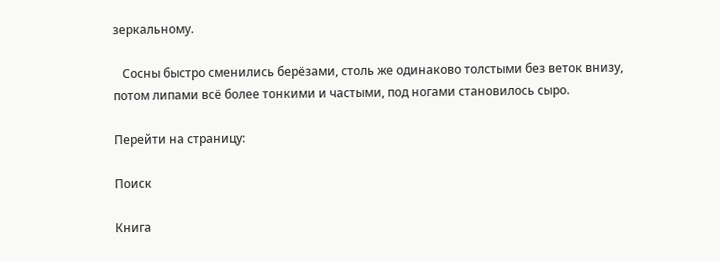зеркальному.

   Сосны быстро сменились берёзами, столь же одинаково толстыми без веток внизу, потом липами всё более тонкими и частыми, под ногами становилось сыро.

Перейти на страницу:

Поиск

Книга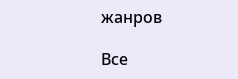жанров

Все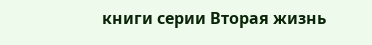книги серии Вторая жизнь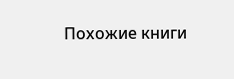Похожие книги